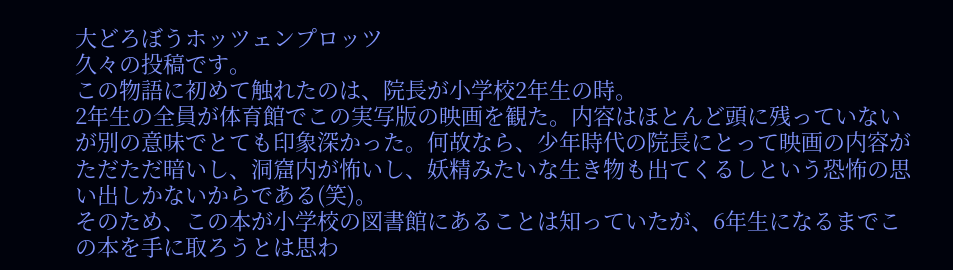大どろぼうホッツェンプロッツ
久々の投稿です。
この物語に初めて触れたのは、院長が小学校2年生の時。
2年生の全員が体育館でこの実写版の映画を観た。内容はほとんど頭に残っていないが別の意味でとても印象深かった。何故なら、少年時代の院長にとって映画の内容がただただ暗いし、洞窟内が怖いし、妖精みたいな生き物も出てくるしという恐怖の思い出しかないからである(笑)。
そのため、この本が小学校の図書館にあることは知っていたが、6年生になるまでこの本を手に取ろうとは思わ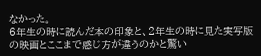なかった。
6年生の時に読んだ本の印象と、2年生の時に見た実写版の映画とここまで感じ方が違うのかと驚い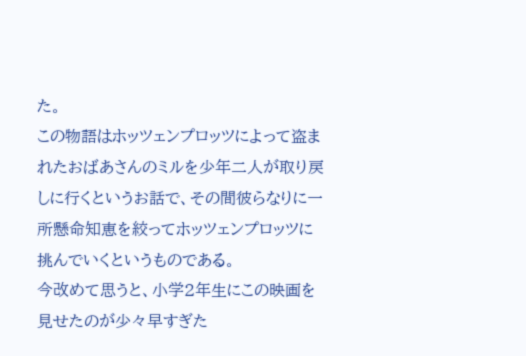た。
この物語はホッツェンプロッツによって盗まれたおばあさんのミルを少年二人が取り戻しに行くというお話で、その間彼らなりに一所懸命知恵を絞ってホッツェンプロッツに挑んでいくというものである。
今改めて思うと、小学2年生にこの映画を見せたのが少々早すぎた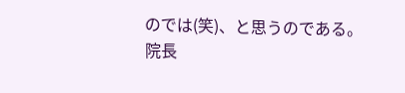のでは(笑)、と思うのである。
院長